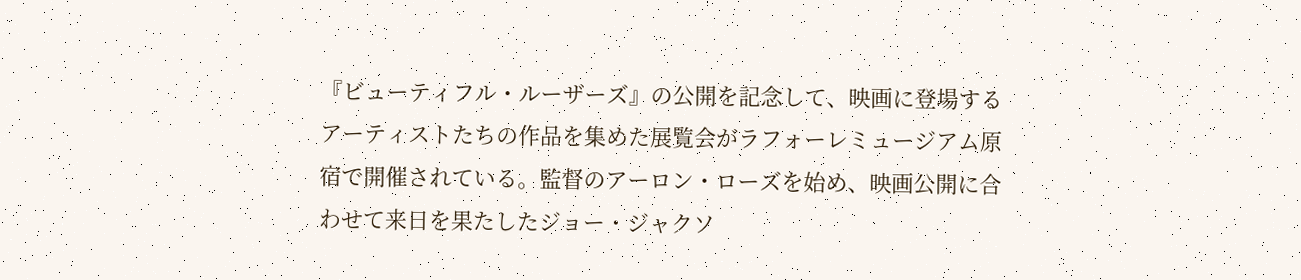『ビューティフル・ルーザーズ』の公開を記念して、映画に登場するアーティストたちの作品を集めた展覧会がラフォーレミュージアム原宿で開催されている。監督のアーロン・ローズを始め、映画公開に合わせて来日を果たしたジョー・ジャクソ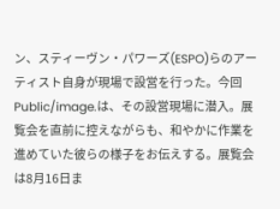ン、スティーヴン・パワーズ(ESPO)らのアーティスト自身が現場で設営を行った。今回Public/image.は、その設営現場に潜入。展覧会を直前に控えながらも、和やかに作業を進めていた彼らの様子をお伝えする。展覧会は8月16日ま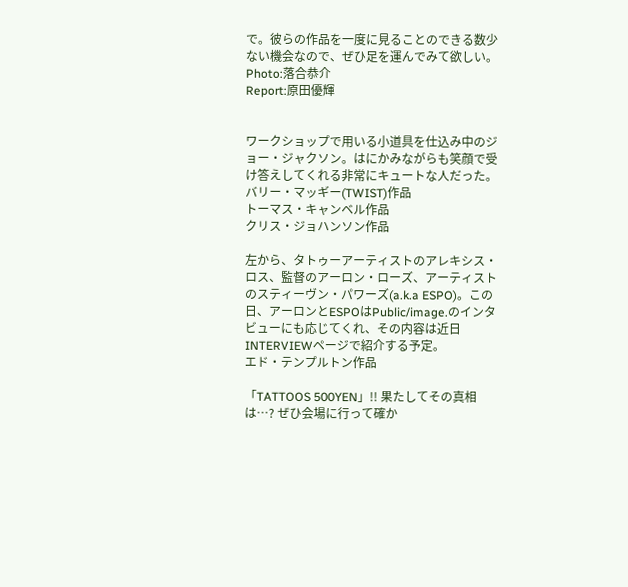で。彼らの作品を一度に見ることのできる数少ない機会なので、ぜひ足を運んでみて欲しい。
Photo:落合恭介
Report:原田優輝


ワークショップで用いる小道具を仕込み中のジョー・ジャクソン。はにかみながらも笑顔で受け答えしてくれる非常にキュートな人だった。
バリー・マッギー(TWIST)作品
トーマス・キャンベル作品
クリス・ジョハンソン作品

左から、タトゥーアーティストのアレキシス・ロス、監督のアーロン・ローズ、アーティストのスティーヴン・パワーズ(a.k.a ESPO)。この日、アーロンとESPOはPublic/image.のインタビューにも応じてくれ、その内容は近日INTERVIEWページで紹介する予定。
エド・テンプルトン作品

「TATTOOS 500YEN」!! 果たしてその真相は…? ぜひ会場に行って確か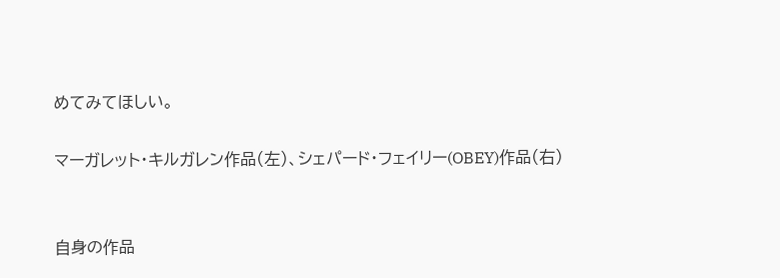めてみてほしい。

マーガレット・キルガレン作品(左)、シェパード・フェイリー(OBEY)作品(右)


自身の作品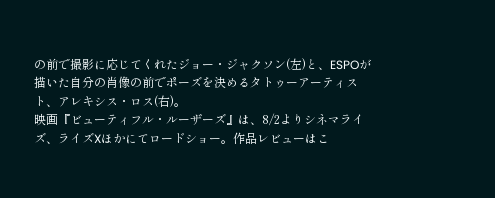の前で撮影に応じてくれたジョー・ジャクソン(左)と、ESPOが描いた自分の肖像の前でポーズを決めるタトゥーアーティスト、アレキシス・ロス(右)。
映画『ビューティフル・ルーザーズ』は、8/2よりシネマライズ、ライズXほかにてロードショー。作品レビューはこ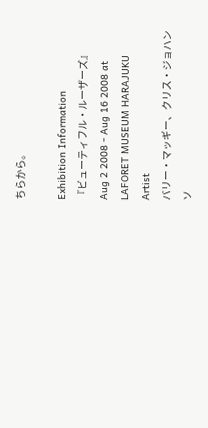ちらから。

Exhibition Information
『ビューティフル・ルーザーズ』
Aug 2 2008 - Aug 16 2008 at LAFORET MUSEUM HARAJUKU
Artist
バリー・マッギー、クリス・ジョハンソ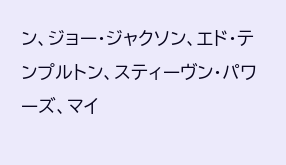ン、ジョー・ジャクソン、エド・テンプルトン、スティーヴン・パワーズ、マイ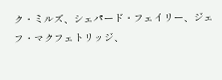ク・ミルズ、シェパード・フェイリー、ジェフ・マクフェトリッジ、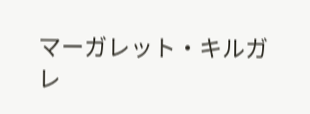マーガレット・キルガレ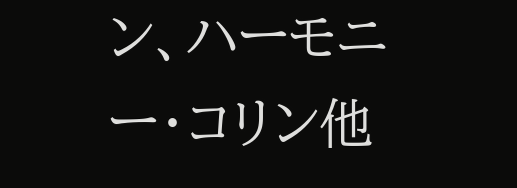ン、ハーモニー・コリン他